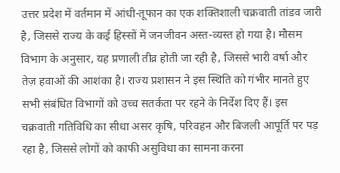उत्तर प्रदेश में वर्तमान में आंधी-तूफान का एक शक्तिशाली चक्रवाती तांडव जारी है, जिससे राज्य के कई हिस्सों में जनजीवन अस्त-व्यस्त हो गया है। मौसम विभाग के अनुसार, यह प्रणाली तीव्र होती जा रही है, जिससे भारी वर्षा और तेज़ हवाओं की आशंका है। राज्य प्रशासन ने इस स्थिति को गंभीर मानते हुए सभी संबंधित विभागों को उच्च सतर्कता पर रहने के निर्देश दिए हैं। इस चक्रवाती गतिविधि का सीधा असर कृषि, परिवहन और बिजली आपूर्ति पर पड़ रहा है, जिससे लोगों को काफी असुविधा का सामना करना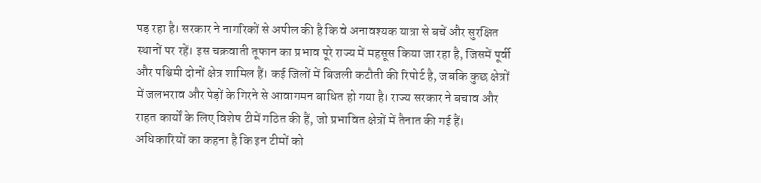पड़ रहा है। सरकार ने नागरिकों से अपील की है कि वे अनावश्यक यात्रा से बचें और सुरक्षित स्थानों पर रहें। इस चक्रवाती तूफान का प्रभाव पूरे राज्य में महसूस किया जा रहा है, जिसमें पूर्वी और पश्चिमी दोनों क्षेत्र शामिल हैं। कई जिलों में बिजली कटौती की रिपोर्ट है, जबकि कुछ क्षेत्रों में जलभराव और पेड़ों के गिरने से आवागमन बाधित हो गया है। राज्य सरकार ने बचाव और राहत कार्यों के लिए विशेष टीमें गठित की हैं, जो प्रभावित क्षेत्रों में तैनात की गई हैं। अधिकारियों का कहना है कि इन टीमों को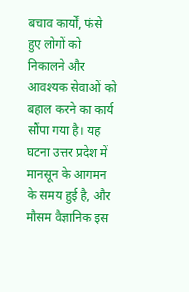बचाव कार्यों, फंसे हुए लोगों को निकालने और आवश्यक सेवाओं को बहाल करने का कार्य सौंपा गया है। यह घटना उत्तर प्रदेश में मानसून के आगमन के समय हुई है, और मौसम वैज्ञानिक इस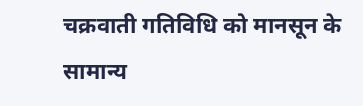चक्रवाती गतिविधि को मानसून के सामान्य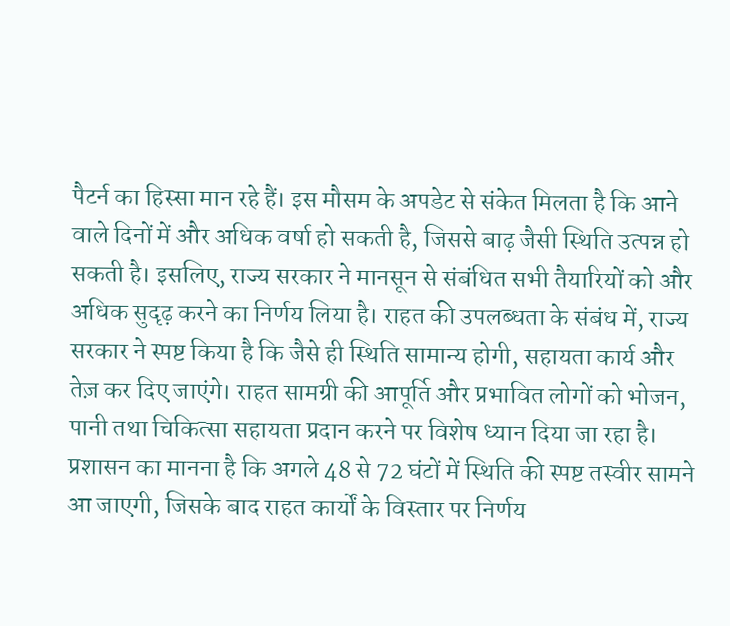पैटर्न का हिस्सा मान रहे हैं। इस मौसम के अपडेट से संकेत मिलता है कि आने वाले दिनों में और अधिक वर्षा हो सकती है, जिससे बाढ़ जैसी स्थिति उत्पन्न हो सकती है। इसलिए, राज्य सरकार ने मानसून से संबंधित सभी तैयारियों को और अधिक सुदृढ़ करने का निर्णय लिया है। राहत की उपलब्धता के संबंध में, राज्य सरकार ने स्पष्ट किया है कि जैसे ही स्थिति सामान्य होगी, सहायता कार्य और तेज़ कर दिए जाएंगे। राहत सामग्री की आपूर्ति और प्रभावित लोगों को भोजन, पानी तथा चिकित्सा सहायता प्रदान करने पर विशेष ध्यान दिया जा रहा है। प्रशासन का मानना है कि अगले 48 से 72 घंटों में स्थिति की स्पष्ट तस्वीर सामने आ जाएगी, जिसके बाद राहत कार्यों के विस्तार पर निर्णय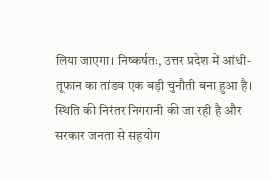लिया जाएगा। निष्कर्षतः, उत्तर प्रदेश में आंधी-तूफान का तांडव एक बड़ी चुनौती बना हुआ है। स्थिति की निरंतर निगरानी की जा रही है और सरकार जनता से सहयोग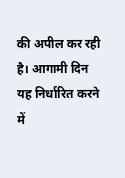की अपील कर रही है। आगामी दिन यह निर्धारित करने में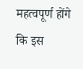महत्वपूर्ण होंगे कि इस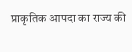प्राकृतिक आपदा का राज्य की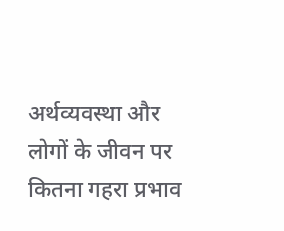अर्थव्यवस्था और लोगों के जीवन पर कितना गहरा प्रभाव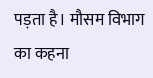पड़ता है। मौसम विभाग का कहना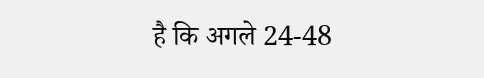है कि अगले 24-48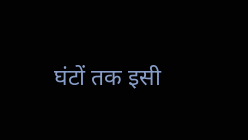घंटों तक इसी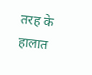तरह के हालात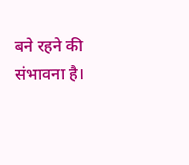बने रहने की संभावना है।